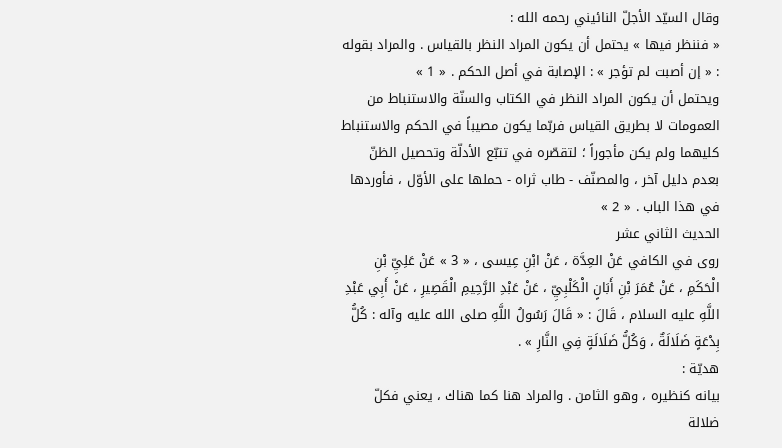وقال السيّد الأجلّ النائيني رحمه الله :
« فننظر فيها » يحتمل أن يكون المراد النظر بالقياس . والمراد بقوله : « إن أصبت لم تؤجر » : الإصابة في أصل الحكم . « 1 »
ويحتمل أن يكون المراد النظر في الكتاب والسنّة والاستنباط من العمومات لا بطريق القياس فربّما يكون مصيباً في الحكم والاستنباط كليهما ولم يكن مأجوراً ؛ لتقصّره في تتبّع الأدلّة وتحصيل الظنّ بعدم دليل آخر ، والمصنّف - طاب ثراه - حملها على الأوّل ، فأوردها في هذا الباب . « 2 »
الحديث الثاني عشر
روى في الكافي عَنْ العِدَّة ، عَنْ ابْنِ عِيسى ، « 3 » عَنْ عَلِيِّ بْنِ الْحَكَمِ ، عَنْ عُمَرَ بْنِ أَبَانٍ الْكَلْبِيِّ ، عَنْ عَبْدِ الرَّحِيمِ الْقَصِيرِ ، عَنْ أَبِي عَبْدِ اللَّهِ عليه السلام ، قَالَ : « قَالَ رَسُولُ اللَّهِ صلى الله عليه وآله : كُلُّ بِدْعَةٍ ضَلَالَةٌ ، وَكُلُّ ضَلَالَةٍ فِي النَّارِ » .
هديّة :
بيانه كنظيره ، وهو الثامن . والمراد هنا كما هناك ، يعني فكلّ ضلالة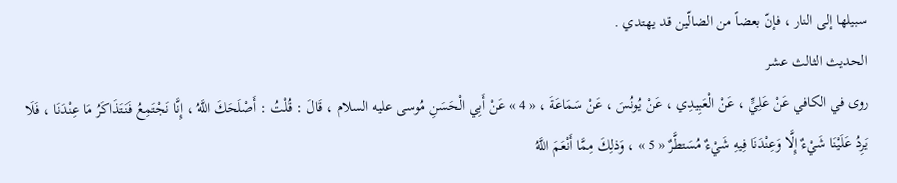سبيلها إلى النار ، فإنّ بعضاً من الضالّين قد يهتدي .
الحديث الثالث عشر
روى في الكافي عَنْ عَلِيٍّ ، عَنْ الْعَبِيدِي ، عَنْ يُونُسَ ، عَنْ سَمَاعَةَ ، « 4 » عَنْ أَبِي الْحَسَنِ مُوسى عليه السلام ، قَالَ : قُلْتُ : أَصْلَحَكَ اللَّهُ ، إِنَّا نَجْتَمِعُ فَنَتَذَاكَرُ مَا عِنْدَنَا ، فَلَا يَرِدُ عَلَيْنَا شَيْءٌ إِلَّا وَعِنْدَنَا فِيهِ شَيْءٌ مُسَتطَّرٌ « 5 » ، وَذلِكَ مِمَّا أَنْعَمَ اللَّهُ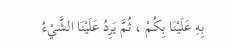بِهِ عَلَيْنَا بِكُمْ ، ثُمَّ يَرِدُ عَلَيْنَا الشَّيْءُ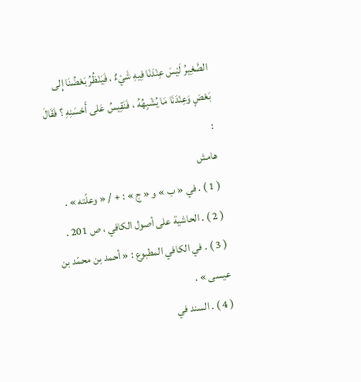الصَّغِيرُ لَيْسَ عِنْدَنَا فِيهِ شَيْءٌ ، فَيَنْظُرُ بَعْضُنَا إِلى بَعْضٍ وَعِنْدَنَا مَا يُشْبِهُهُ ، فَنَقِيسُ عَلى أَحْسَنِهِ ؟ فَقَالَ :
هامش
( 1 ) . في « ب » و « ج » : + / « وعلّته » .
( 2 ) . الحاشية على أصول الكافي ، ص 201 .
( 3 ) . في الكافي المطبوع : « أحمد بن محمّد بن عيسى » .
( 4 ) . السند في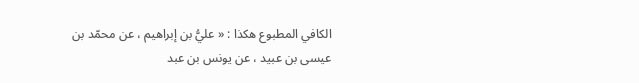الكافي المطبوع هكذا : « عليُّ بن إبراهيم ، عن محمّد بن عيسى بن عبيد ، عن يونس بن عبد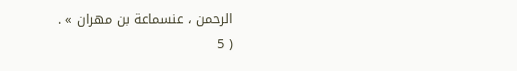الرحمن ، عنسماعة بن مهران » .
( 5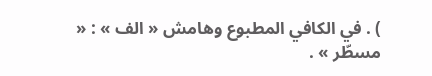) . في الكافي المطبوع وهامش « الف » : « مسطّر » .